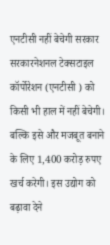एनटीसी नहीं बेचेगी सरकार
सरकारनेशनल टेक्सटाइल कॉर्पोरेशन (एनटीसी ) को किसी भी हाल में नहीं बेचेगी। बल्कि इसे और मजबूत बनाने के लिए 1,400 करोड़ रुपए खर्च करेगी। इस उद्योग को बढ़ावा देने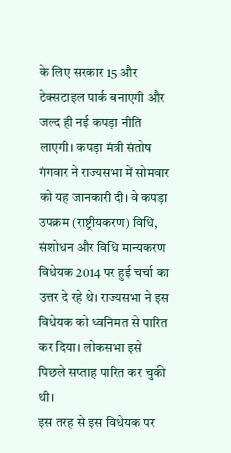के लिए सरकार 15 और टेक्सटाइल पार्क बनाएगी और जल्द ही नई कपड़ा नीति लाएगी। कपड़ा मंत्री संतोष गंगवार ने राज्यसभा में सोमवार को यह जानकारी दी। वे कपड़ा उपक्रम (राष्ट्रीयकरण) विधि, संशोधन और विधि मान्यकरण विधेयक 2014 पर हुई चर्चा का उत्तर दे रहे थे। राज्यसभा ने इस विधेयक को ध्वनिमत से पारित कर दिया। लोकसभा इसे पिछले सप्ताह पारित कर चुकी थी।
इस तरह से इस विधेयक पर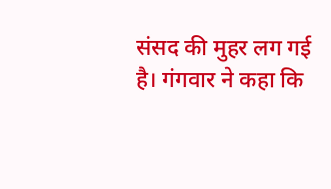संसद की मुहर लग गई है। गंगवार ने कहा कि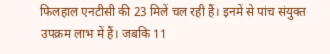फिलहाल एनटीसी की 23 मिलें चल रही हैं। इनमें से पांच संयुक्त उपक्रम लाभ में हैं। जबकि 11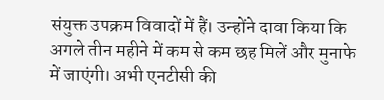संयुक्त उपक्रम विवादों में हैं। उन्होंने दावा किया कि अगले तीन महीने में कम से कम छह मिलें और मुनाफे में जाएंगी। अभी एनटीसी की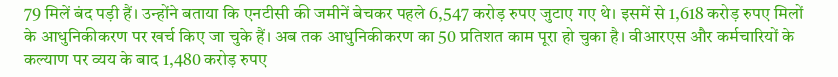79 मिलें बंद पड़ी हैं। उन्होंने बताया कि एनटीसी की जमीनें बेचकर पहले 6,547 करोड़ रुपए जुटाए गए थे। इसमें से 1,618 करोड़ रुपए मिलों के आधुनिकीकरण पर खर्च किए जा चुके हैं। अब तक आधुनिकीकरण का 50 प्रतिशत काम पूरा हो चुका है। वीआरएस और कर्मचारियों के कल्याण पर व्यय के बाद 1,480 करोड़ रुपए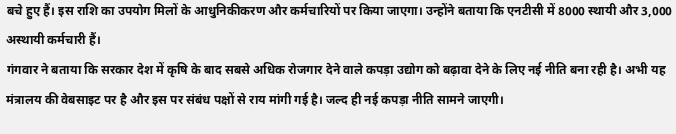बचे हुए हैं। इस राशि का उपयोग मिलों के आधुनिकीकरण और कर्मचारियों पर किया जाएगा। उन्होंने बताया कि एनटीसी में 8000 स्थायी और 3,000 अस्थायी कर्मचारी हैं।
गंगवार ने बताया कि सरकार देश में कृषि के बाद सबसे अधिक रोजगार देने वाले कपड़ा उद्योग को बढ़ावा देने के लिए नई नीति बना रही है। अभी यह मंत्रालय की वेबसाइट पर है और इस पर संबंध पक्षों से राय मांगी गई है। जल्द ही नई कपड़ा नीति सामने जाएगी।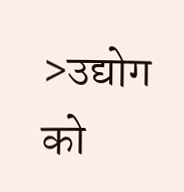>उद्योग को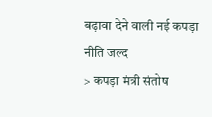बढ़ावा देने वाली नई कपड़ा नीति जल्द
> कपड़ा मंत्री संतोष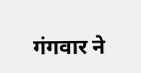गंगवार ने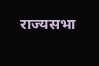राज्यसभा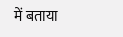में बताया